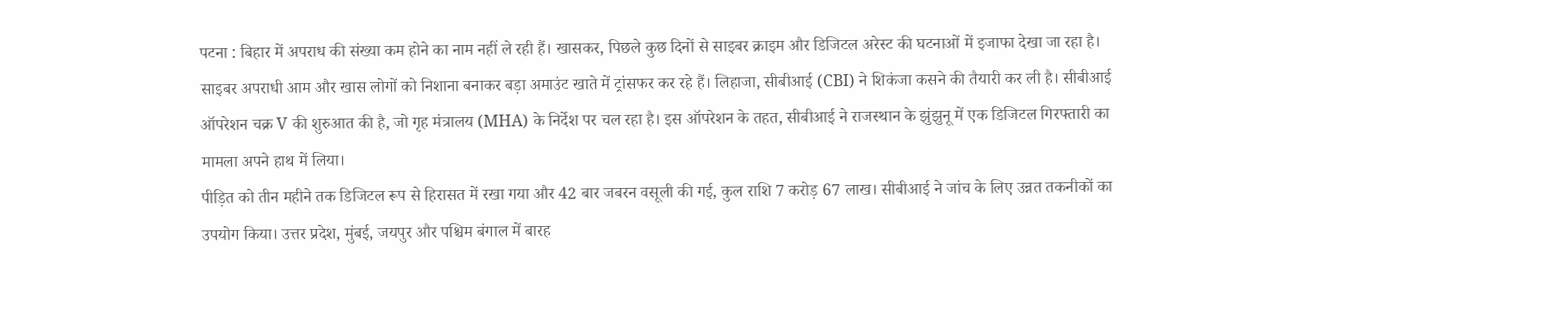पटना : बिहार में अपराध की संख्या कम होने का नाम नहीं ले रही हैं। खासकर, पिछले कुछ दिनों से साइबर क्राइम और डिजिटल अरेस्ट की घटनाओं में इजाफा देखा जा रहा है। साइबर अपराधी आम और खास लोगों को निशाना बनाकर बड़ा अमाउंट खाते में ट्रांसफर कर रहे हैं। लिहाजा, सीबीआई (CBI) ने शिकंजा कसने की तैयारी कर ली है। सीबीआई ऑपरेशन चक्र V की शुरुआत की है, जो गृह मंत्रालय (MHA) के निर्देश पर चल रहा है। इस ऑपरेशन के तहत, सीबीआई ने राजस्थान के झुंझुनू में एक डिजिटल गिरफ्तारी का मामला अपने हाथ में लिया।
पीड़ित को तीन महीने तक डिजिटल रूप से हिरासत में रखा गया और 42 बार जबरन वसूली की गई, कुल राशि 7 करोड़ 67 लाख। सीबीआई ने जांच के लिए उन्नत तकनीकों का उपयोग किया। उत्तर प्रदेश, मुंबई, जयपुर और पश्चिम बंगाल में बारह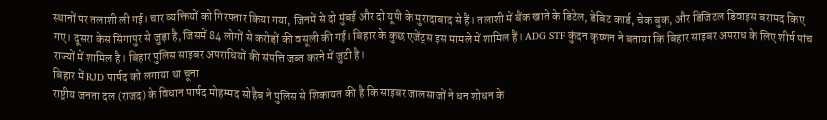स्थानों पर तलाशी ली गई। चार व्यक्तियों को गिरफ्तार किया गया, जिनमें से दो मुंबई और दो यूपी के मुरादाबाद से हैं। तलाशी में बैंक खाते के डिटेल, डेबिट कार्ड, चेक बुक, और डिजिटल डिवाइस बरामद किए गए। दूसरा केस सिंगापुर से जुड़ा है, जिसमें 84 लोगों से करोड़ों की वसूली की गई। बिहार के कुछ एजेंट्स इस मामले में शामिल हैं। ADG STF कुंदन कृष्णन ने बताया कि बिहार साइबर अपराध के लिए शीर्ष पांच राज्यों में शामिल है। बिहार पुलिस साइबर अपराधियों की संपत्ति जब्त करने में जुटी है।
बिहार में RJD पार्षद को लगाया था चूना
राष्ट्रीय जनता दल (राजद) के विधान पार्षद मोहम्मद सोहैब ने पुलिस से शिकायत की है कि साइबर जालसाजों ने धन शोधन के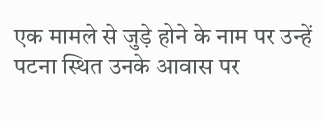एक मामले से जुड़े होने के नाम पर उन्हें पटना स्थित उनके आवास पर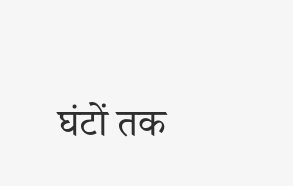घंटों तक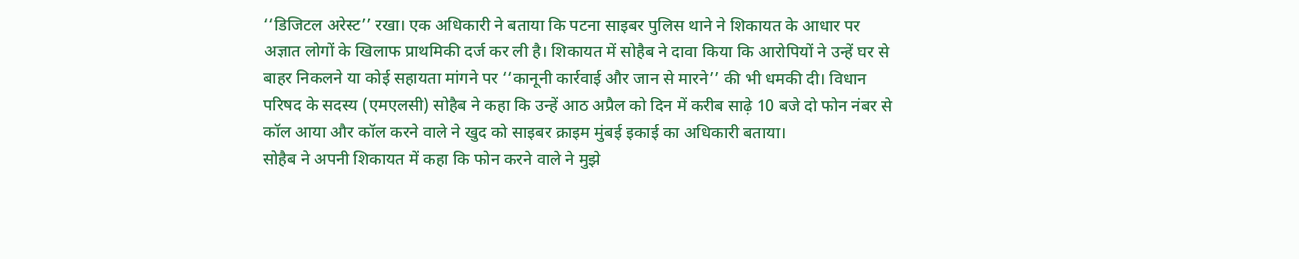‘‘डिजिटल अरेस्ट’’ रखा। एक अधिकारी ने बताया कि पटना साइबर पुलिस थाने ने शिकायत के आधार पर अज्ञात लोगों के खिलाफ प्राथमिकी दर्ज कर ली है। शिकायत में सोहैब ने दावा किया कि आरोपियों ने उन्हें घर से बाहर निकलने या कोई सहायता मांगने पर ‘‘कानूनी कार्रवाई और जान से मारने’’ की भी धमकी दी। विधान परिषद के सदस्य (एमएलसी) सोहैब ने कहा कि उन्हें आठ अप्रैल को दिन में करीब साढ़े 10 बजे दो फोन नंबर से कॉल आया और कॉल करने वाले ने खुद को साइबर क्राइम मुंबई इकाई का अधिकारी बताया।
सोहैब ने अपनी शिकायत में कहा कि फोन करने वाले ने मुझे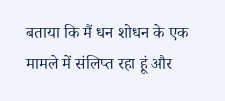बताया कि मैं धन शोधन के एक मामले में संलिप्त रहा हूं और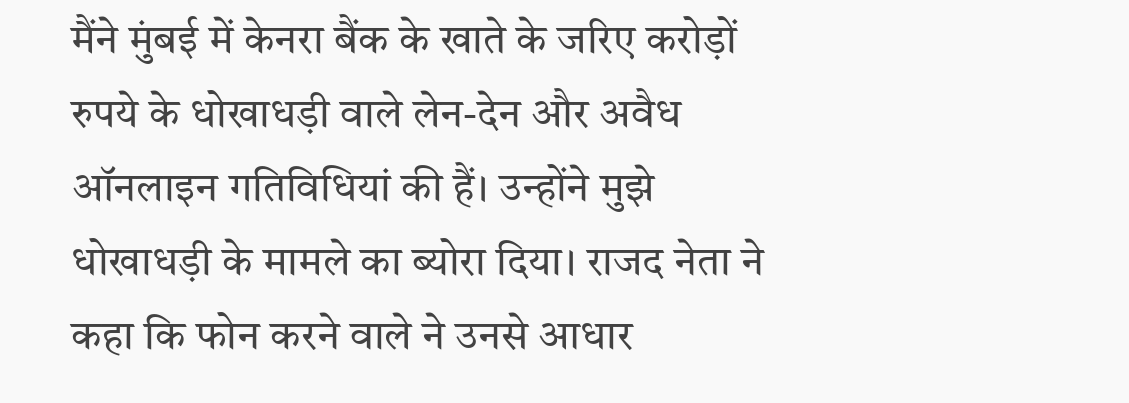मैंने मुंबई में केनरा बैंक के खाते के जरिए करोड़ों रुपये के धोखाधड़ी वाले लेन-देन और अवैध ऑनलाइन गतिविधियां की हैं। उन्होंने मुझे धोखाधड़ी के मामले का ब्योरा दिया। राजद नेता ने कहा कि फोन करने वाले ने उनसे आधार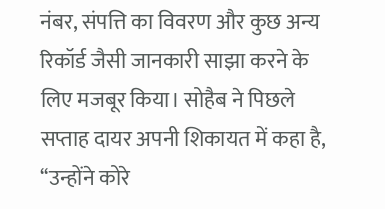नंबर, संपत्ति का विवरण और कुछ अन्य रिकॉर्ड जैसी जानकारी साझा करने के लिए मजबूर किया। सोहैब ने पिछले सप्ताह दायर अपनी शिकायत में कहा है, ‘‘उन्होंने कोरे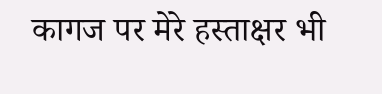कागज पर मेरे हस्ताक्षर भी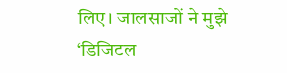लिए। जालसाजों ने मुझे ‘डिजिटल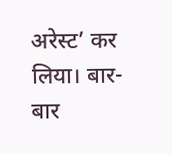अरेस्ट’ कर लिया। बार-बार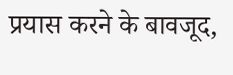प्रयास करने के बावजूद,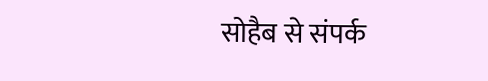सोहैब से संपर्क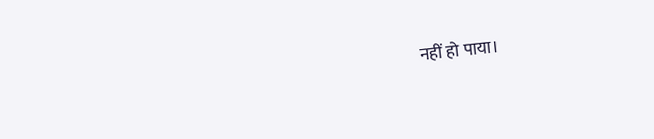नहीं हो पाया।